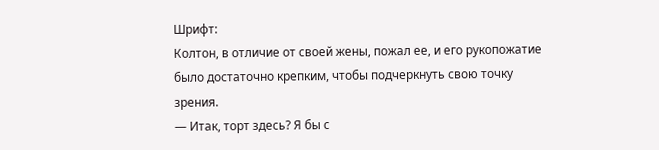Шрифт:
Колтон, в отличие от своей жены, пожал ее, и его рукопожатие было достаточно крепким, чтобы подчеркнуть свою точку зрения.
— Итак, торт здесь? Я бы с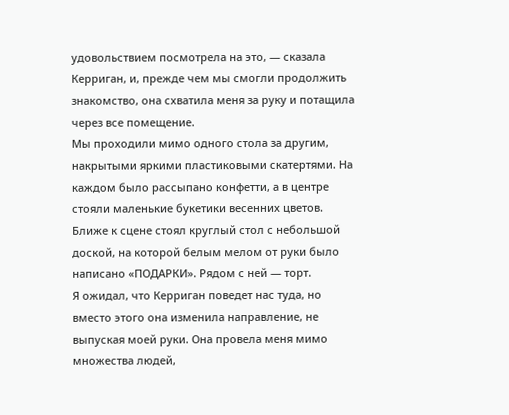удовольствием посмотрела на это, — сказала Керриган, и, прежде чем мы смогли продолжить знакомство, она схватила меня за руку и потащила через все помещение.
Мы проходили мимо одного стола за другим, накрытыми яркими пластиковыми скатертями. На каждом было рассыпано конфетти, а в центре стояли маленькие букетики весенних цветов. Ближе к сцене стоял круглый стол с небольшой доской, на которой белым мелом от руки было написано «ПОДАРКИ». Рядом с ней — торт.
Я ожидал, что Керриган поведет нас туда, но вместо этого она изменила направление, не выпуская моей руки. Она провела меня мимо множества людей,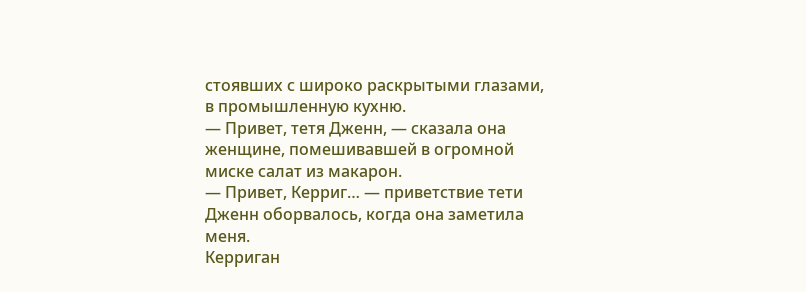стоявших с широко раскрытыми глазами, в промышленную кухню.
— Привет, тетя Дженн, — сказала она женщине, помешивавшей в огромной миске салат из макарон.
— Привет, Керриг… — приветствие тети Дженн оборвалось, когда она заметила меня.
Керриган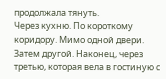продолжала тянуть.
Через кухню. По короткому коридору. Мимо одной двери. Затем другой. Наконец, через третью, которая вела в гостиную с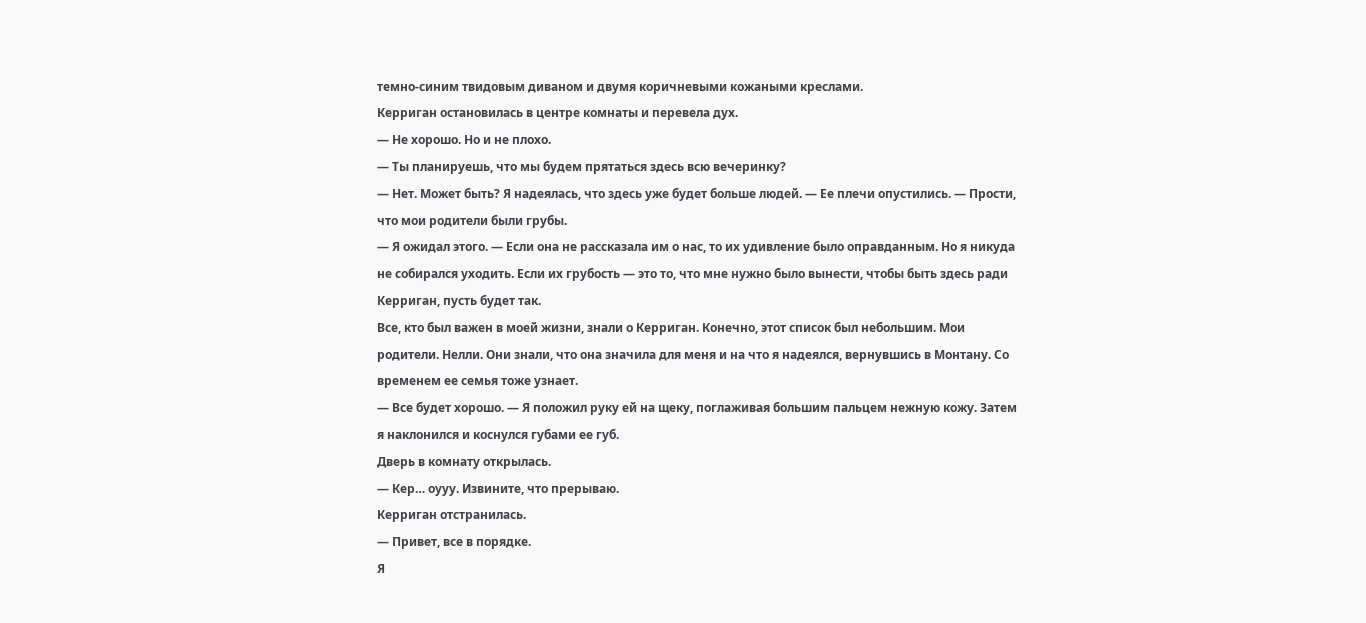темно-синим твидовым диваном и двумя коричневыми кожаными креслами.
Керриган остановилась в центре комнаты и перевела дух.
— Не хорошо. Но и не плохо.
— Ты планируешь, что мы будем прятаться здесь всю вечеринку?
— Нет. Может быть? Я надеялась, что здесь уже будет больше людей. — Ее плечи опустились. — Прости, что мои родители были грубы.
— Я ожидал этого. — Если она не рассказала им о нас, то их удивление было оправданным. Но я никуда не собирался уходить. Если их грубость — это то, что мне нужно было вынести, чтобы быть здесь ради Керриган, пусть будет так.
Все, кто был важен в моей жизни, знали о Керриган. Конечно, этот список был небольшим. Мои родители. Нелли. Они знали, что она значила для меня и на что я надеялся, вернувшись в Монтану. Со временем ее семья тоже узнает.
— Все будет хорошо. — Я положил руку ей на щеку, поглаживая большим пальцем нежную кожу. Затем я наклонился и коснулся губами ее губ.
Дверь в комнату открылась.
— Кер… оууу. Извините, что прерываю.
Керриган отстранилась.
— Привет, все в порядке.
Я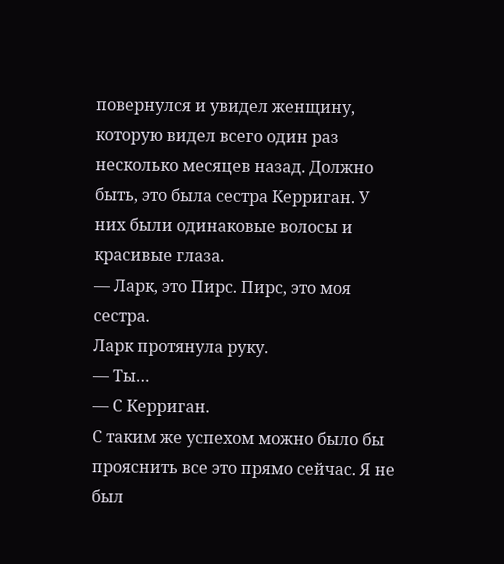повернулся и увидел женщину, которую видел всего один раз несколько месяцев назад. Должно быть, это была сестра Керриган. У них были одинаковые волосы и красивые глаза.
— Ларк, это Пирс. Пирс, это моя сестра.
Ларк протянула руку.
— Ты…
— С Керриган.
С таким же успехом можно было бы прояснить все это прямо сейчас. Я не был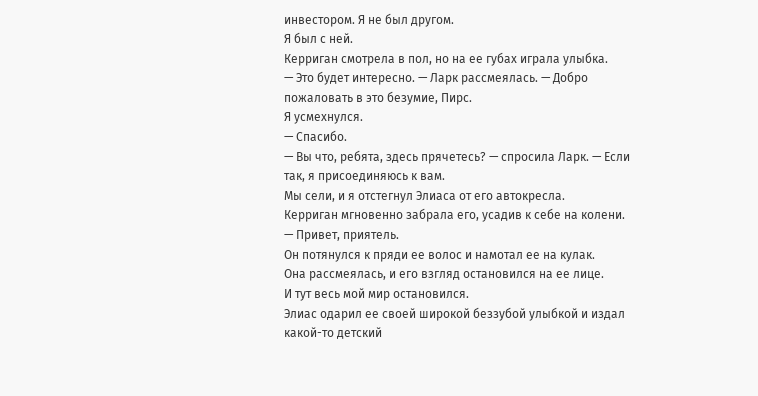инвестором. Я не был другом.
Я был с ней.
Керриган смотрела в пол, но на ее губах играла улыбка.
— Это будет интересно. — Ларк рассмеялась. — Добро пожаловать в это безумие, Пирс.
Я усмехнулся.
— Спасибо.
— Вы что, ребята, здесь прячетесь? — спросила Ларк. — Если так, я присоединяюсь к вам.
Мы сели, и я отстегнул Элиаса от его автокресла.
Керриган мгновенно забрала его, усадив к себе на колени.
— Привет, приятель.
Он потянулся к пряди ее волос и намотал ее на кулак.
Она рассмеялась, и его взгляд остановился на ее лице.
И тут весь мой мир остановился.
Элиас одарил ее своей широкой беззубой улыбкой и издал какой-то детский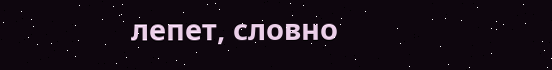лепет, словно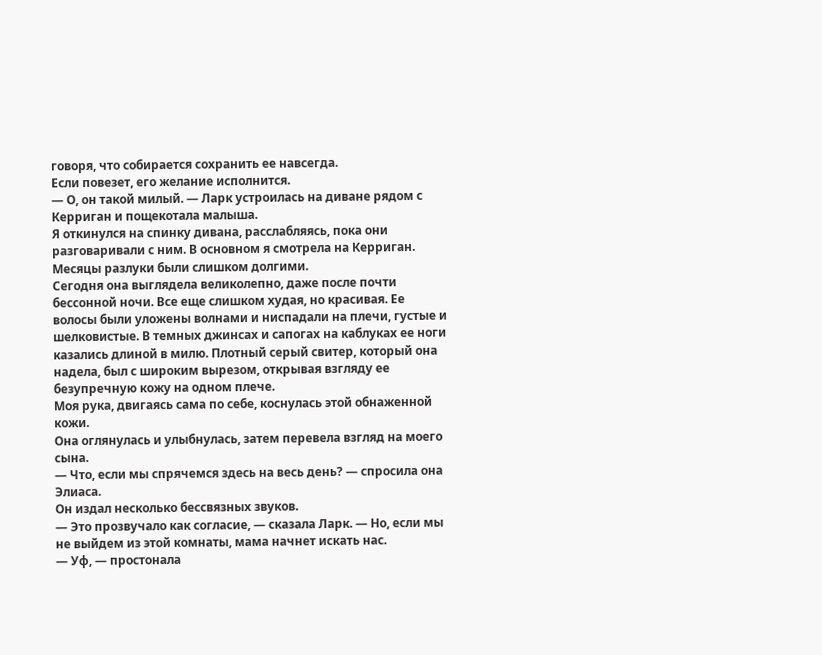говоря, что собирается сохранить ее навсегда.
Если повезет, его желание исполнится.
— О, он такой милый. — Ларк устроилась на диване рядом с Керриган и пощекотала малыша.
Я откинулся на спинку дивана, расслабляясь, пока они разговаривали с ним. В основном я смотрела на Керриган. Месяцы разлуки были слишком долгими.
Сегодня она выглядела великолепно, даже после почти бессонной ночи. Все еще слишком худая, но красивая. Ее волосы были уложены волнами и ниспадали на плечи, густые и шелковистые. В темных джинсах и сапогах на каблуках ее ноги казались длиной в милю. Плотный серый свитер, который она надела, был с широким вырезом, открывая взгляду ее безупречную кожу на одном плече.
Моя рука, двигаясь сама по себе, коснулась этой обнаженной кожи.
Она оглянулась и улыбнулась, затем перевела взгляд на моего сына.
— Что, если мы спрячемся здесь на весь день? — спросила она Элиаса.
Он издал несколько бессвязных звуков.
— Это прозвучало как согласие, — сказала Ларк. — Но, если мы не выйдем из этой комнаты, мама начнет искать нас.
— Уф, — простонала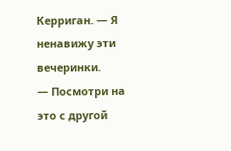Керриган. — Я ненавижу эти вечеринки.
— Посмотри на это с другой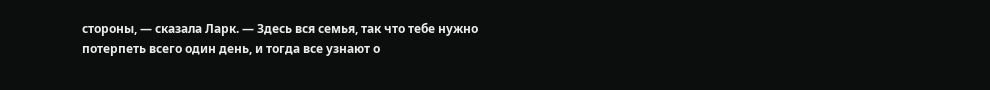стороны, — сказала Ларк. — Здесь вся семья, так что тебе нужно потерпеть всего один день, и тогда все узнают о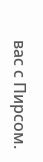вас с Пирсом.